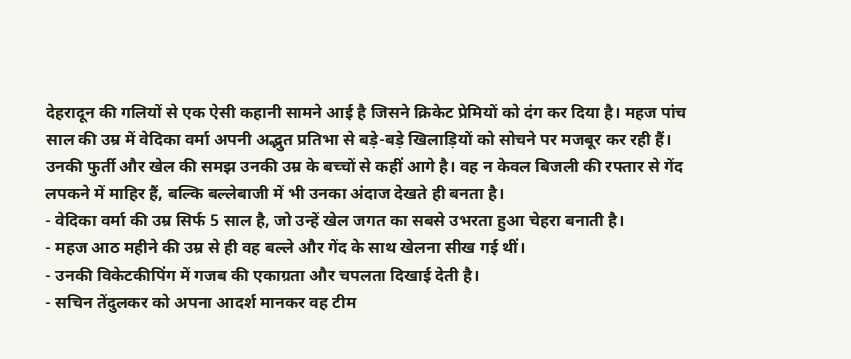देहरादून की गलियों से एक ऐसी कहानी सामने आई है जिसने क्रिकेट प्रेमियों को दंग कर दिया है। महज पांच साल की उम्र में वेदिका वर्मा अपनी अद्भुत प्रतिभा से बड़े-बड़े खिलाड़ियों को सोचने पर मजबूर कर रही हैं।
उनकी फुर्ती और खेल की समझ उनकी उम्र के बच्चों से कहीं आगे है। वह न केवल बिजली की रफ्तार से गेंद लपकने में माहिर हैं, बल्कि बल्लेबाजी में भी उनका अंदाज देखते ही बनता है।
- वेदिका वर्मा की उम्र सिर्फ 5 साल है, जो उन्हें खेल जगत का सबसे उभरता हुआ चेहरा बनाती है।
- महज आठ महीने की उम्र से ही वह बल्ले और गेंद के साथ खेलना सीख गई थीं।
- उनकी विकेटकीपिंग में गजब की एकाग्रता और चपलता दिखाई देती है।
- सचिन तेंदुलकर को अपना आदर्श मानकर वह टीम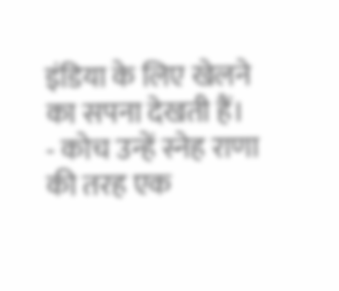इंडिया के लिए खेलने का सपना देखती हैं।
- कोच उन्हें स्नेह राणा की तरह एक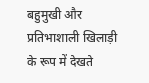बहुमुखी और प्रतिभाशाली खिलाड़ी के रूप में देखते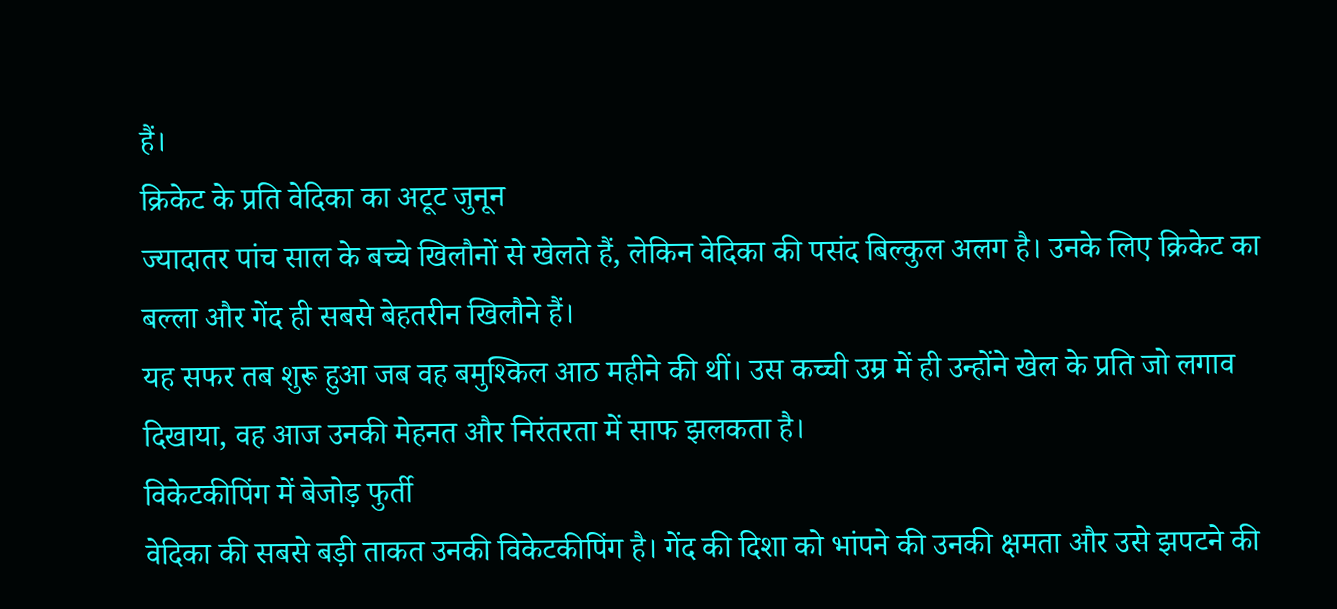हैं।
क्रिकेट के प्रति वेदिका का अटूट जुनून
ज्यादातर पांच साल के बच्चे खिलौनों से खेलते हैं, लेकिन वेदिका की पसंद बिल्कुल अलग है। उनके लिए क्रिकेट का बल्ला और गेंद ही सबसे बेहतरीन खिलौने हैं।
यह सफर तब शुरू हुआ जब वह बमुश्किल आठ महीने की थीं। उस कच्ची उम्र में ही उन्होंने खेल के प्रति जो लगाव दिखाया, वह आज उनकी मेहनत और निरंतरता में साफ झलकता है।
विकेटकीपिंग में बेजोड़ फुर्ती
वेदिका की सबसे बड़ी ताकत उनकी विकेटकीपिंग है। गेंद की दिशा को भांपने की उनकी क्षमता और उसे झपटने की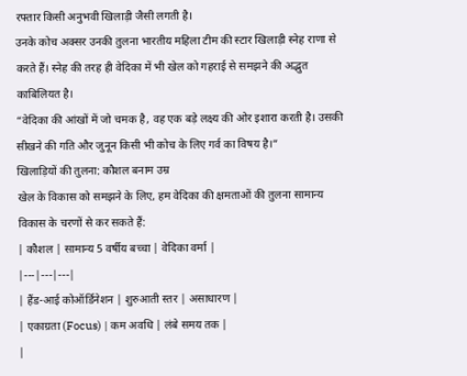रफ्तार किसी अनुभवी खिलाड़ी जैसी लगती है।
उनके कोच अक्सर उनकी तुलना भारतीय महिला टीम की स्टार खिलाड़ी स्नेह राणा से करते हैं। स्नेह की तरह ही वेदिका में भी खेल को गहराई से समझने की अद्भुत काबिलियत है।
“वेदिका की आंखों में जो चमक है, वह एक बड़े लक्ष्य की ओर इशारा करती है। उसकी सीखने की गति और जुनून किसी भी कोच के लिए गर्व का विषय है।”
खिलाड़ियों की तुलना: कौशल बनाम उम्र
खेल के विकास को समझने के लिए, हम वेदिका की क्षमताओं की तुलना सामान्य विकास के चरणों से कर सकते हैं:
| कौशल | सामान्य 5 वर्षीय बच्चा | वेदिका वर्मा |
|---|---|---|
| हैंड-आई कोऑर्डिनेशन | शुरुआती स्तर | असाधारण |
| एकाग्रता (Focus) | कम अवधि | लंबे समय तक |
|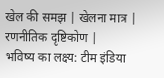खेल की समझ | खेलना मात्र | रणनीतिक दृष्टिकोण |
भविष्य का लक्ष्य: टीम इंडिया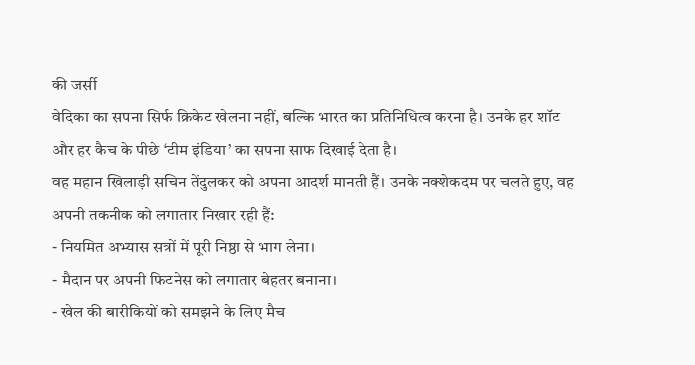की जर्सी
वेदिका का सपना सिर्फ क्रिकेट खेलना नहीं, बल्कि भारत का प्रतिनिधित्व करना है। उनके हर शॉट और हर कैच के पीछे ‘टीम इंडिया’ का सपना साफ दिखाई देता है।
वह महान खिलाड़ी सचिन तेंदुलकर को अपना आदर्श मानती हैं। उनके नक्शेकदम पर चलते हुए, वह अपनी तकनीक को लगातार निखार रही हैं:
- नियमित अभ्यास सत्रों में पूरी निष्ठा से भाग लेना।
- मैदान पर अपनी फिटनेस को लगातार बेहतर बनाना।
- खेल की बारीकियों को समझने के लिए मैच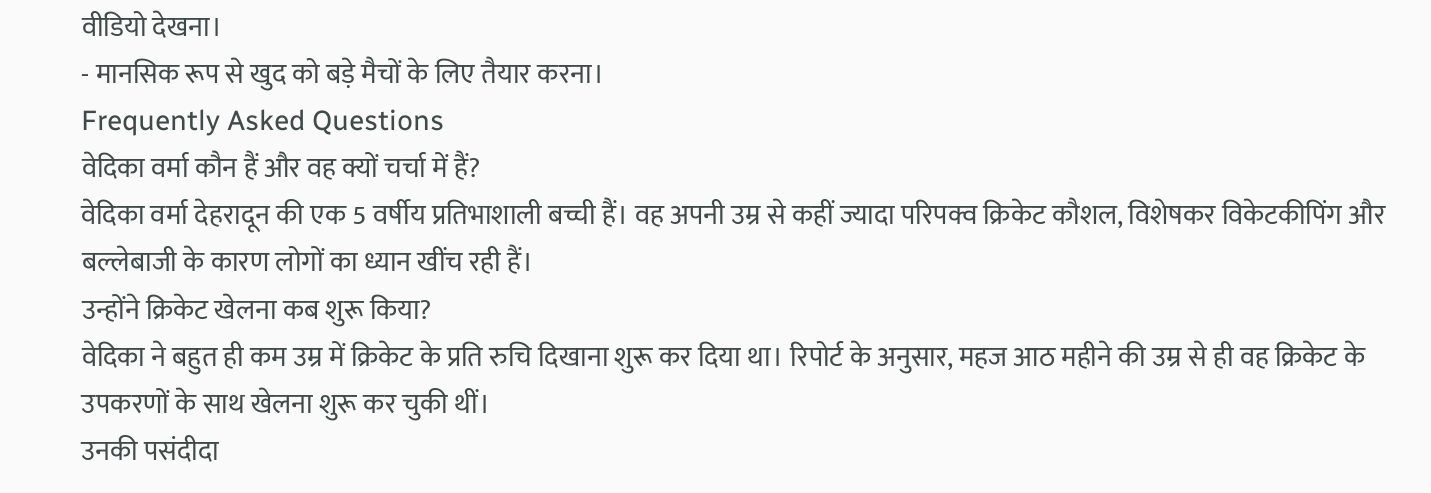वीडियो देखना।
- मानसिक रूप से खुद को बड़े मैचों के लिए तैयार करना।
Frequently Asked Questions
वेदिका वर्मा कौन हैं और वह क्यों चर्चा में हैं?
वेदिका वर्मा देहरादून की एक 5 वर्षीय प्रतिभाशाली बच्ची हैं। वह अपनी उम्र से कहीं ज्यादा परिपक्व क्रिकेट कौशल, विशेषकर विकेटकीपिंग और बल्लेबाजी के कारण लोगों का ध्यान खींच रही हैं।
उन्होंने क्रिकेट खेलना कब शुरू किया?
वेदिका ने बहुत ही कम उम्र में क्रिकेट के प्रति रुचि दिखाना शुरू कर दिया था। रिपोर्ट के अनुसार, महज आठ महीने की उम्र से ही वह क्रिकेट के उपकरणों के साथ खेलना शुरू कर चुकी थीं।
उनकी पसंदीदा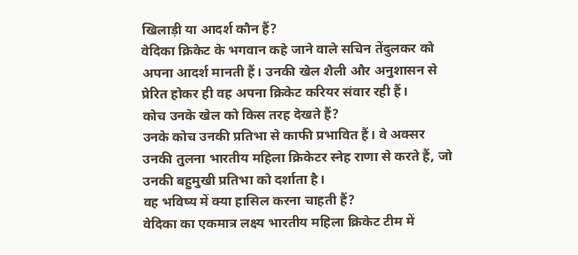खिलाड़ी या आदर्श कौन हैं?
वेदिका क्रिकेट के भगवान कहे जाने वाले सचिन तेंदुलकर को अपना आदर्श मानती हैं। उनकी खेल शैली और अनुशासन से प्रेरित होकर ही वह अपना क्रिकेट करियर संवार रही हैं।
कोच उनके खेल को किस तरह देखते हैं?
उनके कोच उनकी प्रतिभा से काफी प्रभावित हैं। वे अक्सर उनकी तुलना भारतीय महिला क्रिकेटर स्नेह राणा से करते हैं, जो उनकी बहुमुखी प्रतिभा को दर्शाता है।
वह भविष्य में क्या हासिल करना चाहती हैं?
वेदिका का एकमात्र लक्ष्य भारतीय महिला क्रिकेट टीम में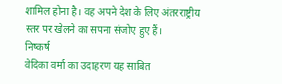शामिल होना है। वह अपने देश के लिए अंतरराष्ट्रीय स्तर पर खेलने का सपना संजोए हुए हैं।
निष्कर्ष
वेदिका वर्मा का उदाहरण यह साबित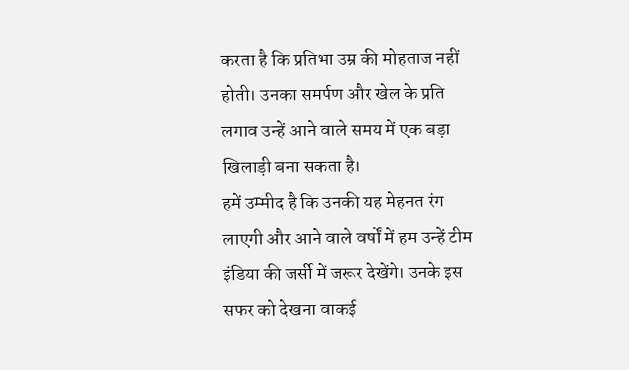करता है कि प्रतिभा उम्र की मोहताज नहीं होती। उनका समर्पण और खेल के प्रति लगाव उन्हें आने वाले समय में एक बड़ा खिलाड़ी बना सकता है।
हमें उम्मीद है कि उनकी यह मेहनत रंग लाएगी और आने वाले वर्षों में हम उन्हें टीम इंडिया की जर्सी में जरूर देखेंगे। उनके इस सफर को देखना वाकई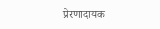प्रेरणादायक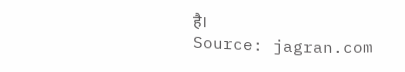है।
Source: jagran.com